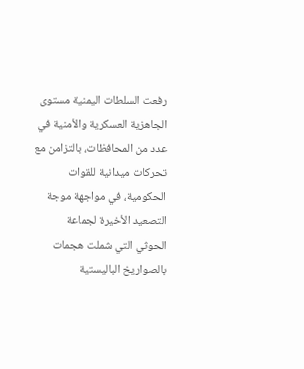رفعت السلطات اليمنية مستوى الجاهزية العسكرية والأمنية في عدد من المحافظات، بالتزامن مع تحركات ميدانية للقوات الحكومية، في مواجهة موجة التصعيد الأخيرة لجماعة الحوثي التي شملت هجمات بالصواريخ الباليستية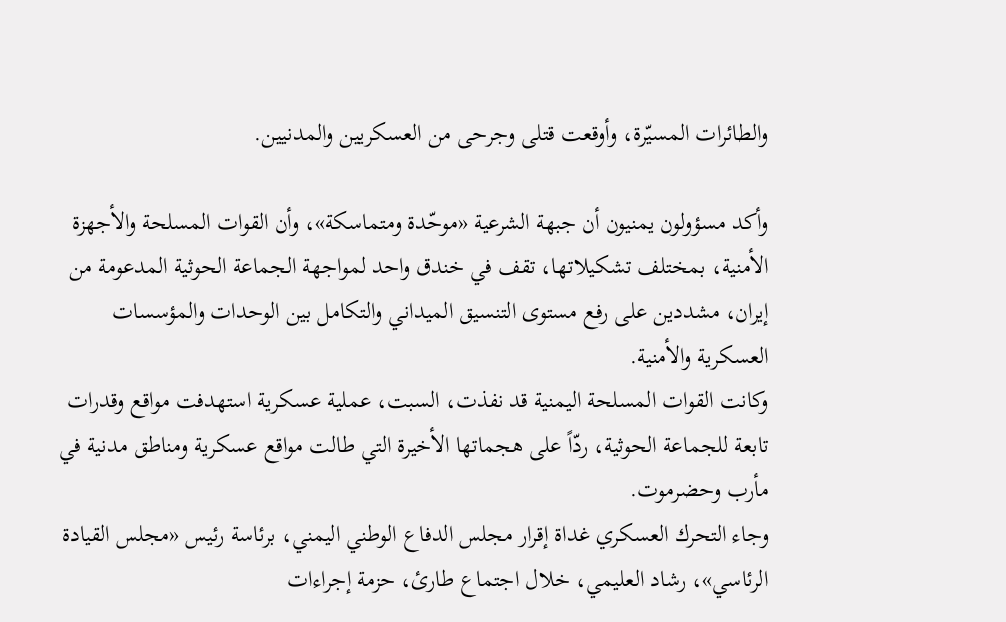والطائرات المسيّرة، وأوقعت قتلى وجرحى من العسكريين والمدنيين.

وأكد مسؤولون يمنيون أن جبهة الشرعية «موحّدة ومتماسكة»، وأن القوات المسلحة والأجهزة الأمنية، بمختلف تشكيلاتها، تقف في خندق واحد لمواجهة الجماعة الحوثية المدعومة من إيران، مشددين على رفع مستوى التنسيق الميداني والتكامل بين الوحدات والمؤسسات العسكرية والأمنية.
وكانت القوات المسلحة اليمنية قد نفذت، السبت، عملية عسكرية استهدفت مواقع وقدرات تابعة للجماعة الحوثية، ردّاً على هجماتها الأخيرة التي طالت مواقع عسكرية ومناطق مدنية في مأرب وحضرموت.
وجاء التحرك العسكري غداة إقرار مجلس الدفاع الوطني اليمني، برئاسة رئيس «مجلس القيادة الرئاسي»، رشاد العليمي، خلال اجتماع طارئ، حزمة إجراءات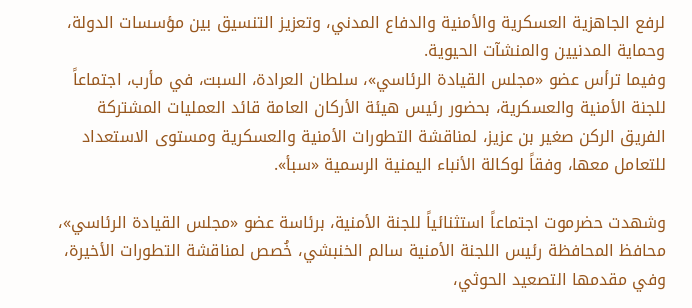لرفع الجاهزية العسكرية والأمنية والدفاع المدني، وتعزيز التنسيق بين مؤسسات الدولة، وحماية المدنيين والمنشآت الحيوية.
وفيما ترأس عضو «مجلس القيادة الرئاسي»، سلطان العرادة، السبت، في مأرب، اجتماعاً للجنة الأمنية والعسكرية، بحضور رئيس هيئة الأركان العامة قائد العمليات المشتركة الفريق الركن صغير بن عزيز، لمناقشة التطورات الأمنية والعسكرية ومستوى الاستعداد للتعامل معها، وفقاً لوكالة الأنباء اليمنية الرسمية «سبأ».

وشهدت حضرموت اجتماعاً استثنائياً للجنة الأمنية، برئاسة عضو «مجلس القيادة الرئاسي»، محافظ المحافظة رئيس اللجنة الأمنية سالم الخنبشي، خُصص لمناقشة التطورات الأخيرة، وفي مقدمها التصعيد الحوثي،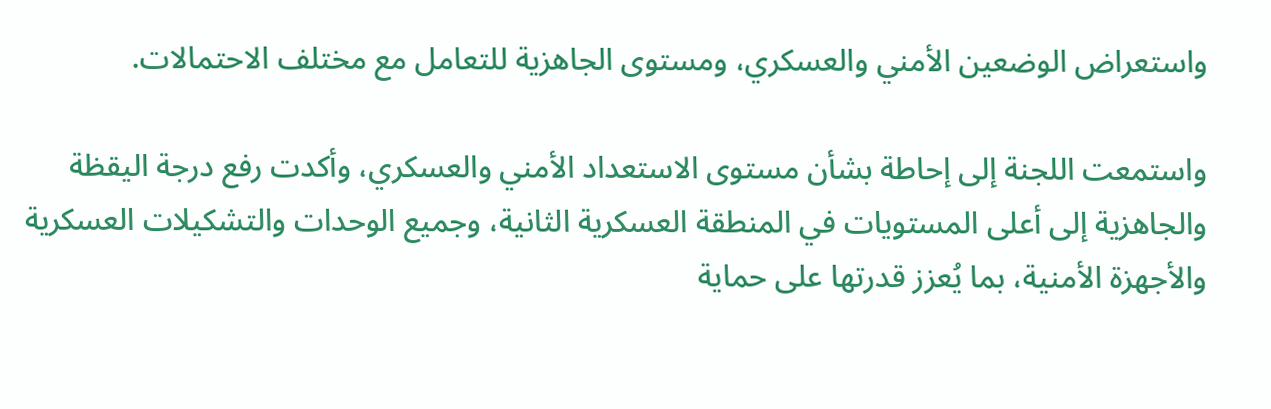واستعراض الوضعين الأمني والعسكري، ومستوى الجاهزية للتعامل مع مختلف الاحتمالات.

واستمعت اللجنة إلى إحاطة بشأن مستوى الاستعداد الأمني والعسكري، وأكدت رفع درجة اليقظة والجاهزية إلى أعلى المستويات في المنطقة العسكرية الثانية، وجميع الوحدات والتشكيلات العسكرية والأجهزة الأمنية، بما يُعزز قدرتها على حماية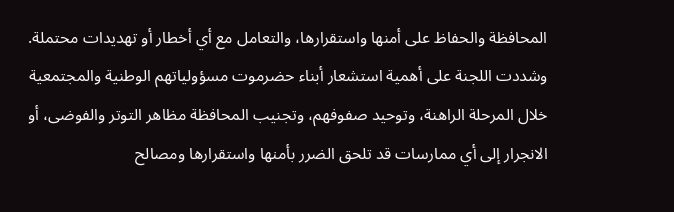المحافظة والحفاظ على أمنها واستقرارها، والتعامل مع أي أخطار أو تهديدات محتملة.
وشددت اللجنة على أهمية استشعار أبناء حضرموت مسؤولياتهم الوطنية والمجتمعية خلال المرحلة الراهنة، وتوحيد صفوفهم، وتجنيب المحافظة مظاهر التوتر والفوضى، أو الانجرار إلى أي ممارسات قد تلحق الضرر بأمنها واستقرارها ومصالح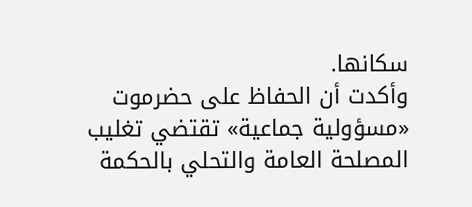سكانها.
وأكدت أن الحفاظ على حضرموت «مسؤولية جماعية» تقتضي تغليب المصلحة العامة والتحلي بالحكمة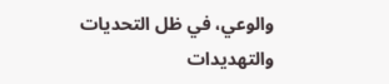والوعي، في ظل التحديات والتهديدات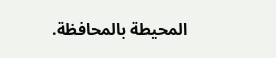المحيطة بالمحافظة.